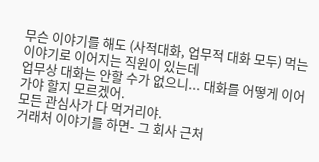무슨 이야기를 해도 (사적대화, 업무적 대화 모두) 먹는 이야기로 이어지는 직원이 있는데
업무상 대화는 안할 수가 없으니... 대화를 어떻게 이어가야 할지 모르겠어.
모든 관심사가 다 먹거리야.
거래처 이야기를 하면- 그 회사 근처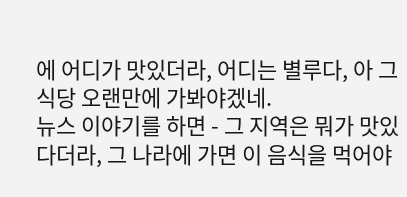에 어디가 맛있더라, 어디는 별루다, 아 그 식당 오랜만에 가봐야겠네.
뉴스 이야기를 하면 - 그 지역은 뭐가 맛있다더라, 그 나라에 가면 이 음식을 먹어야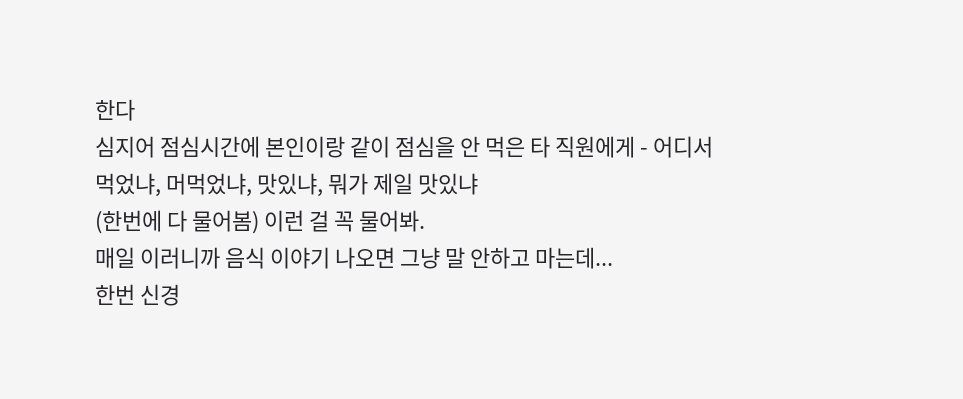한다
심지어 점심시간에 본인이랑 같이 점심을 안 먹은 타 직원에게 - 어디서 먹었냐, 머먹었냐, 맛있냐, 뭐가 제일 맛있냐
(한번에 다 물어봄) 이런 걸 꼭 물어봐.
매일 이러니까 음식 이야기 나오면 그냥 말 안하고 마는데...
한번 신경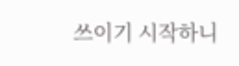쓰이기 시작하니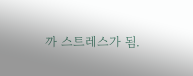까 스트레스가 됨.